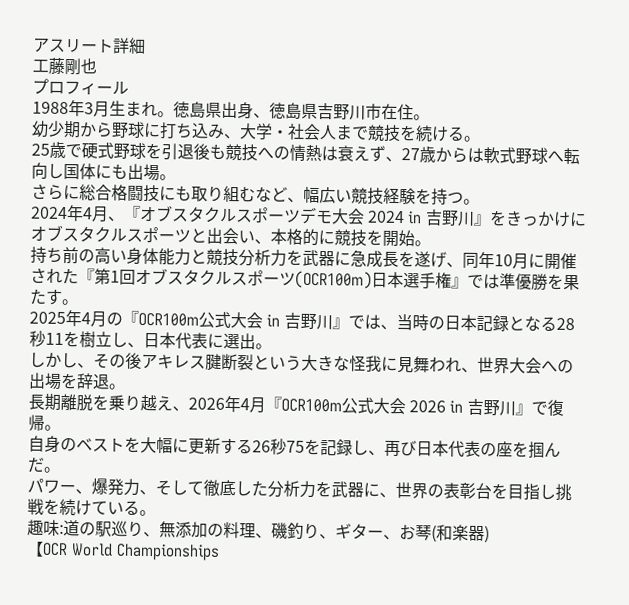アスリート詳細
工藤剛也
プロフィール
1988年3月生まれ。徳島県出身、徳島県吉野川市在住。
幼少期から野球に打ち込み、大学・社会人まで競技を続ける。
25歳で硬式野球を引退後も競技への情熱は衰えず、27歳からは軟式野球へ転向し国体にも出場。
さらに総合格闘技にも取り組むなど、幅広い競技経験を持つ。
2024年4月、『オブスタクルスポーツデモ大会 2024 in 吉野川』をきっかけにオブスタクルスポーツと出会い、本格的に競技を開始。
持ち前の高い身体能力と競技分析力を武器に急成長を遂げ、同年10月に開催された『第1回オブスタクルスポーツ(OCR100m)日本選手権』では準優勝を果たす。
2025年4月の『OCR100m公式大会 in 吉野川』では、当時の日本記録となる28秒11を樹立し、日本代表に選出。
しかし、その後アキレス腱断裂という大きな怪我に見舞われ、世界大会への出場を辞退。
長期離脱を乗り越え、2026年4月『OCR100m公式大会 2026 in 吉野川』で復帰。
自身のベストを大幅に更新する26秒75を記録し、再び日本代表の座を掴んだ。
パワー、爆発力、そして徹底した分析力を武器に、世界の表彰台を目指し挑戦を続けている。
趣味:道の駅巡り、無添加の料理、磯釣り、ギター、お琴(和楽器)
【OCR World Championships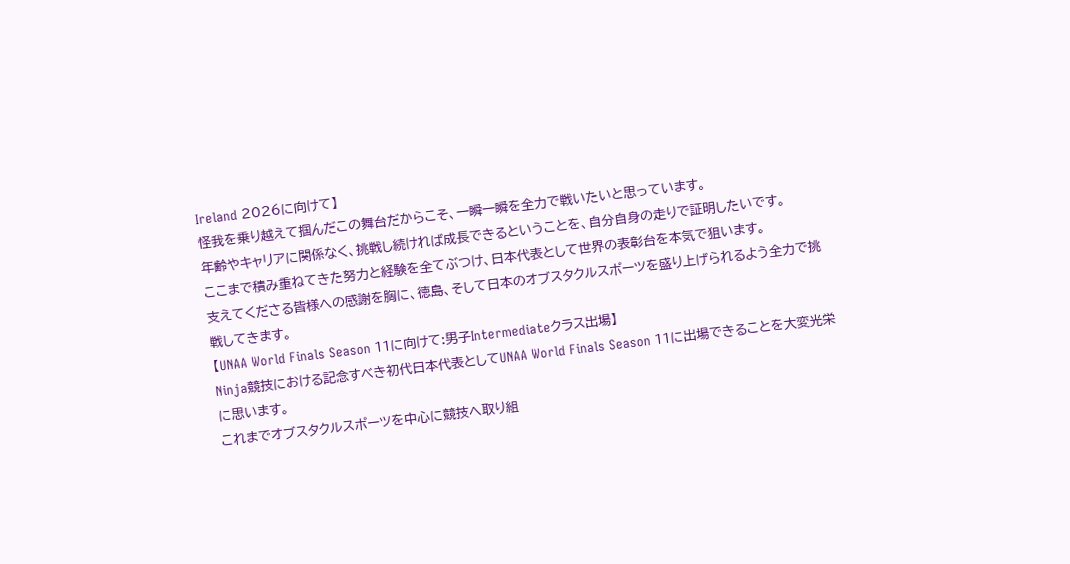Ireland 2026に向けて】
怪我を乗り越えて掴んだこの舞台だからこそ、一瞬一瞬を全力で戦いたいと思っています。
年齢やキャリアに関係なく、挑戦し続ければ成長できるということを、自分自身の走りで証明したいです。
ここまで積み重ねてきた努力と経験を全てぶつけ、日本代表として世界の表彰台を本気で狙います。
支えてくださる皆様への感謝を胸に、徳島、そして日本のオブスタクルスポーツを盛り上げられるよう全力で挑戦してきます。
【UNAA World Finals Season 11に向けて:男子Intermediateクラス出場】
Ninja競技における記念すべき初代日本代表としてUNAA World Finals Season 11に出場できることを大変光栄に思います。
これまでオブスタクルスポーツを中心に競技へ取り組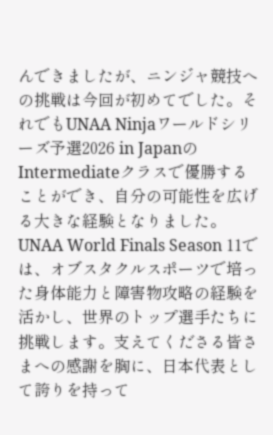んできましたが、ニンジャ競技への挑戦は今回が初めてでした。それでもUNAA Ninjaワールドシリーズ予選2026 in JapanのIntermediateクラスで優勝することができ、自分の可能性を広げる大きな経験となりました。
UNAA World Finals Season 11では、オブスタクルスポーツで培った身体能力と障害物攻略の経験を活かし、世界のトップ選手たちに挑戦します。支えてくださる皆さまへの感謝を胸に、日本代表として誇りを持って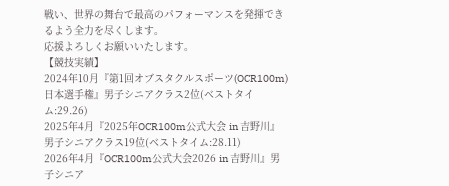戦い、世界の舞台で最高のパフォーマンスを発揮できるよう全力を尽くします。
応援よろしくお願いいたします。
【競技実績】
2024年10月『第1回オブスタクルスポーツ(OCR100m)日本選手権』男子シニアクラス2位(ベストタイム:29.26)
2025年4月『2025年OCR100m公式大会 in 吉野川』男子シニアクラス19位(ベストタイム:28.11)
2026年4月『OCR100m公式大会2026 in 吉野川』男子シニア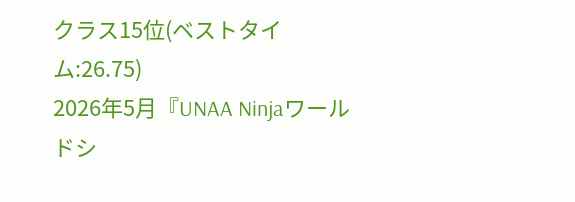クラス15位(ベストタイム:26.75)
2026年5月『UNAA Ninjaワールドシ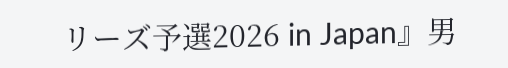リーズ予選2026 in Japan』男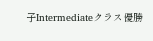子Intermediateクラス優勝